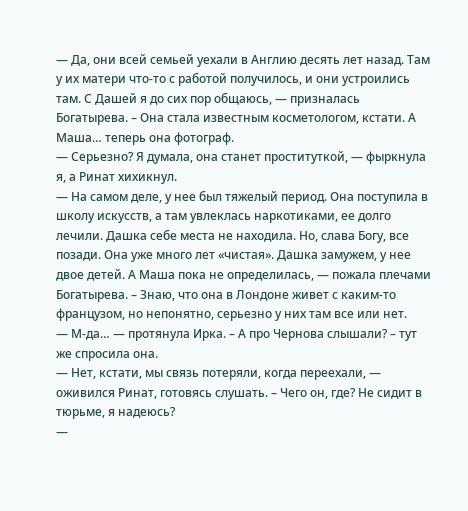— Да, они всей семьей уехали в Англию десять лет назад. Там у их матери что-то с работой получилось, и они устроились там. С Дашей я до сих пор общаюсь, — призналась Богатырева. – Она стала известным косметологом, кстати. А Маша… теперь она фотограф.
— Серьезно? Я думала, она станет проституткой, — фыркнула я, а Ринат хихикнул.
— На самом деле, у нее был тяжелый период. Она поступила в школу искусств, а там увлеклась наркотиками, ее долго лечили. Дашка себе места не находила. Но, слава Богу, все позади. Она уже много лет «чистая». Дашка замужем, у нее двое детей. А Маша пока не определилась, — пожала плечами Богатырева. – Знаю, что она в Лондоне живет с каким-то французом, но непонятно, серьезно у них там все или нет.
— М-да… — протянула Ирка. – А про Чернова слышали? – тут же спросила она.
— Нет, кстати, мы связь потеряли, когда переехали, — оживился Ринат, готовясь слушать. – Чего он, где? Не сидит в тюрьме, я надеюсь?
—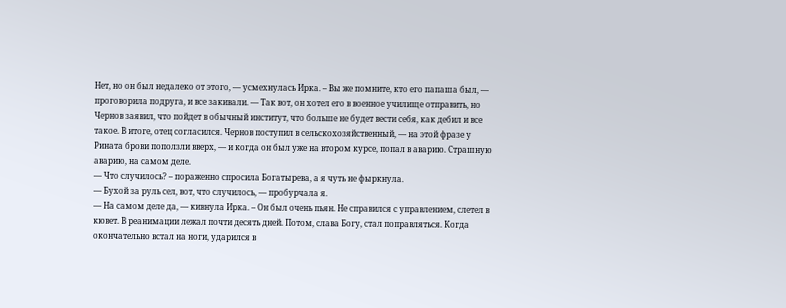Нет, но он был недалеко от этого, — усмехнулась Ирка. – Вы же помните, кто его папаша был, — проговорила подруга, и все закивали. — Так вот, он хотел его в военное училище отправить, но Чернов заявил, что пойдет в обычный институт, что больше не будет вести себя, как дебил и все такое. В итоге, отец согласился. Чернов поступил в сельскохозяйственный, — на этой фразе у Рината брови поползли вверх, — и когда он был уже на втором курсе, попал в аварию. Страшную аварию, на самом деле.
— Что случилось? – пораженно спросила Богатырева, а я чуть не фыркнула.
— Бухой за руль сел, вот, что случилось, — пробурчала я.
— На самом деле да, — кивнула Ирка. – Он был очень пьян. Не справился с управлением, слетел в кювет. В реанимации лежал почти десять дней. Потом, слава Богу, стал поправляться. Когда окончательно встал на ноги, ударился в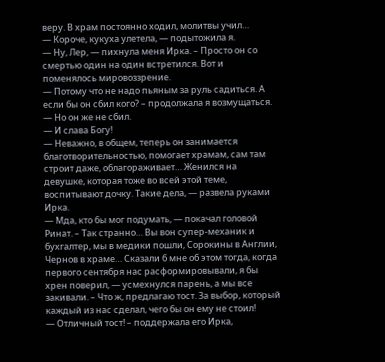веру. В храм постоянно ходил, молитвы учил…
— Короче, кукуха улетела, — подытожила я.
— Ну, Лер, — пихнула меня Ирка. – Просто он со смертью один на один встретился. Вот и поменялось мировоззрение.
— Потому что не надо пьяным за руль садиться. А если бы он сбил кого? – продолжала я возмущаться.
— Но он же не сбил.
— И слава Богу!
— Неважно, в общем, теперь он занимается благотворительностью, помогает храмам, сам там строит даже, облагораживает… Женился на девушке, которая тоже во всей этой теме, воспитывают дочку. Такие дела, — развела руками Ирка.
— Мда, кто бы мог подумать, — покачал головой Ринат. – Так странно… Вы вон супер-механик и бухгалтер, мы в медики пошли, Сорокины в Англии, Чернов в храме… Сказали б мне об этом тогда, когда первого сентября нас расформировывали, я бы хрен поверил, — усмехнулся парень, а мы все закивали. – Что ж, предлагаю тост. За выбор, который каждый из нас сделал, чего бы он ему не стоил!
— Отличный тост! – поддержала его Ирка,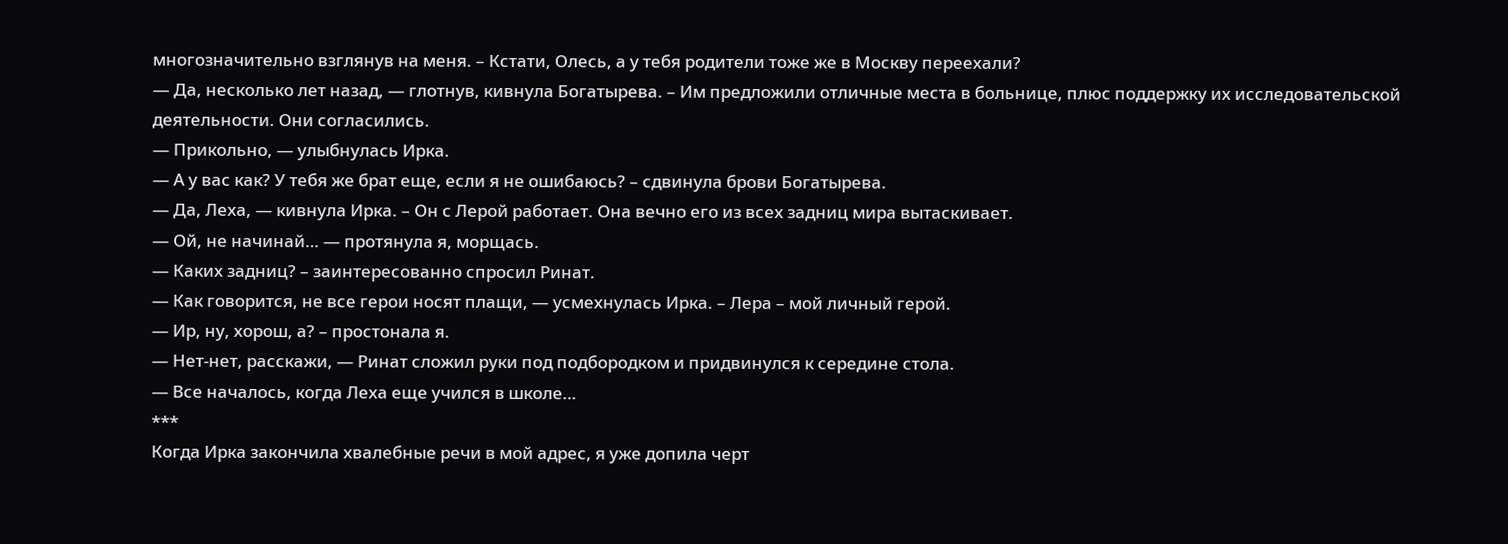многозначительно взглянув на меня. – Кстати, Олесь, а у тебя родители тоже же в Москву переехали?
— Да, несколько лет назад, — глотнув, кивнула Богатырева. – Им предложили отличные места в больнице, плюс поддержку их исследовательской деятельности. Они согласились.
— Прикольно, — улыбнулась Ирка.
— А у вас как? У тебя же брат еще, если я не ошибаюсь? – сдвинула брови Богатырева.
— Да, Леха, — кивнула Ирка. – Он с Лерой работает. Она вечно его из всех задниц мира вытаскивает.
— Ой, не начинай… — протянула я, морщась.
— Каких задниц? – заинтересованно спросил Ринат.
— Как говорится, не все герои носят плащи, — усмехнулась Ирка. – Лера – мой личный герой.
— Ир, ну, хорош, а? – простонала я.
— Нет-нет, расскажи, — Ринат сложил руки под подбородком и придвинулся к середине стола.
— Все началось, когда Леха еще учился в школе…
***
Когда Ирка закончила хвалебные речи в мой адрес, я уже допила черт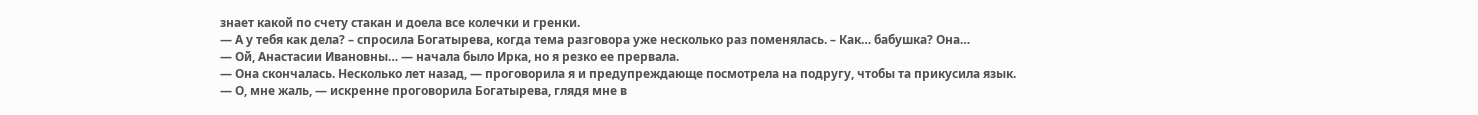знает какой по счету стакан и доела все колечки и гренки.
— А у тебя как дела? – спросила Богатырева, когда тема разговора уже несколько раз поменялась. – Как… бабушка? Она…
— Ой, Анастасии Ивановны… — начала было Ирка, но я резко ее прервала.
— Она скончалась. Несколько лет назад, — проговорила я и предупреждающе посмотрела на подругу, чтобы та прикусила язык.
— О, мне жаль, — искренне проговорила Богатырева, глядя мне в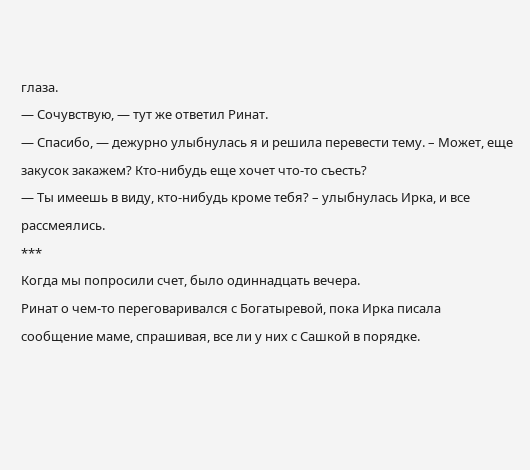глаза.
— Сочувствую, — тут же ответил Ринат.
— Спасибо, — дежурно улыбнулась я и решила перевести тему. – Может, еще закусок закажем? Кто-нибудь еще хочет что-то съесть?
— Ты имеешь в виду, кто-нибудь кроме тебя? – улыбнулась Ирка, и все рассмеялись.
***
Когда мы попросили счет, было одиннадцать вечера.
Ринат о чем-то переговаривался с Богатыревой, пока Ирка писала сообщение маме, спрашивая, все ли у них с Сашкой в порядке.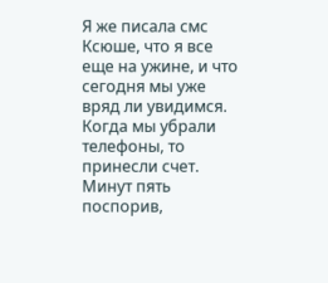Я же писала смс Ксюше, что я все еще на ужине, и что сегодня мы уже вряд ли увидимся.
Когда мы убрали телефоны, то принесли счет. Минут пять поспорив,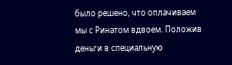было решено, что оплачиваем мы с Ринатом вдвоем. Положив деньги в специальную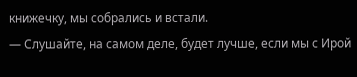книжечку, мы собрались и встали.
— Слушайте, на самом деле, будет лучше, если мы с Ирой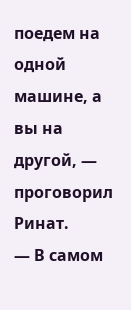поедем на одной машине, а вы на другой, — проговорил Ринат.
— В самом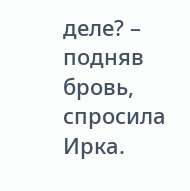деле? – подняв бровь, спросила Ирка.